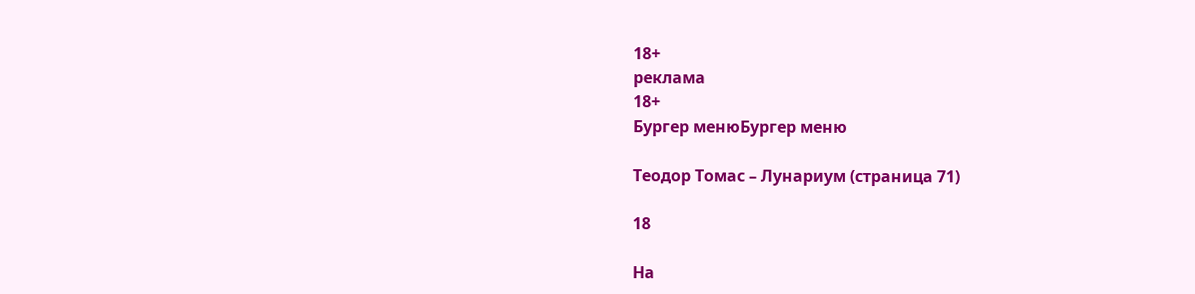18+
реклама
18+
Бургер менюБургер меню

Теодор Томас – Лунариум (страница 71)

18

На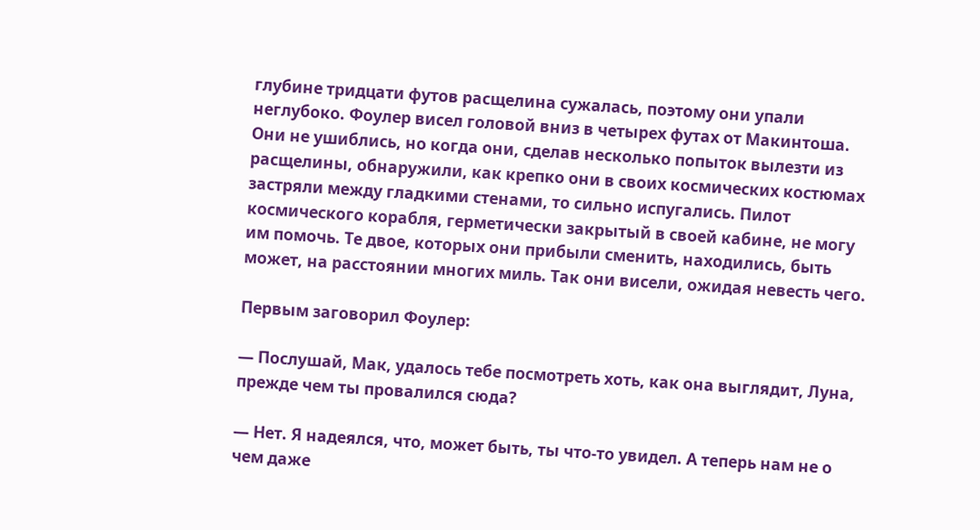глубине тридцати футов расщелина сужалась, поэтому они упали неглубоко. Фоулер висел головой вниз в четырех футах от Макинтоша. Они не ушиблись, но когда они, сделав несколько попыток вылезти из расщелины, обнаружили, как крепко они в своих космических костюмах застряли между гладкими стенами, то сильно испугались. Пилот космического корабля, герметически закрытый в своей кабине, не могу им помочь. Те двое, которых они прибыли сменить, находились, быть может, на расстоянии многих миль. Так они висели, ожидая невесть чего.

Первым заговорил Фоулер:

— Послушай, Мак, удалось тебе посмотреть хоть, как она выглядит, Луна, прежде чем ты провалился сюда?

— Нет. Я надеялся, что, может быть, ты что-то увидел. А теперь нам не о чем даже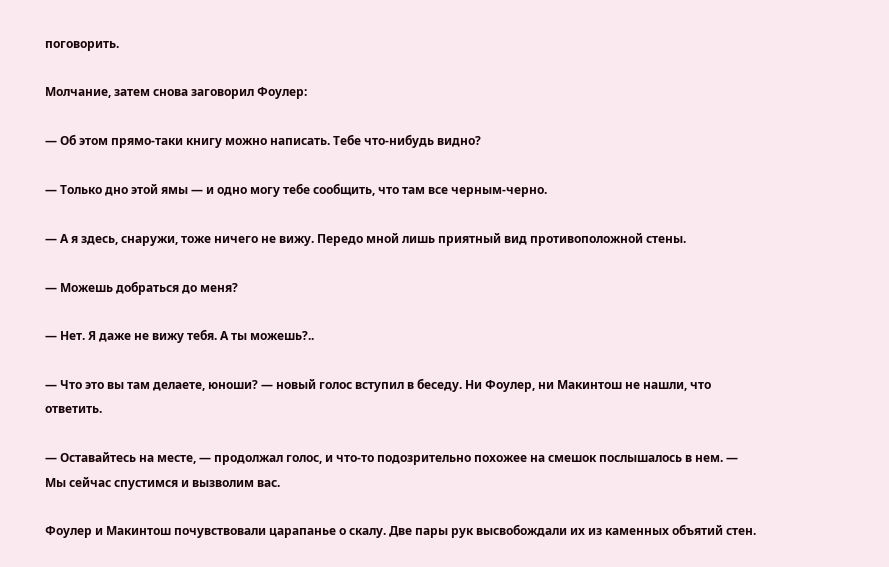поговорить.

Молчание, затем снова заговорил Фоулер:

— Об этом прямо-таки книгу можно написать. Тебе что-нибудь видно?

— Только дно этой ямы — и одно могу тебе сообщить, что там все черным-черно.

— А я здесь, снаружи, тоже ничего не вижу. Передо мной лишь приятный вид противоположной стены.

— Можешь добраться до меня?

— Нет. Я даже не вижу тебя. А ты можешь?..

— Что это вы там делаете, юноши? — новый голос вступил в беседу. Ни Фоулер, ни Макинтош не нашли, что ответить.

— Оставайтесь на месте, — продолжал голос, и что-то подозрительно похожее на смешок послышалось в нем. — Мы сейчас спустимся и вызволим вас.

Фоулер и Макинтош почувствовали царапанье о скалу. Две пары рук высвобождали их из каменных объятий стен.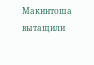Макинтоша вытащили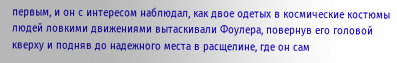первым, и он с интересом наблюдал, как двое одетых в космические костюмы людей ловкими движениями вытаскивали Фоулера, повернув его головой кверху и подняв до надежного места в расщелине, где он сам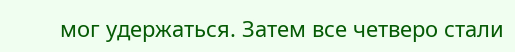мог удержаться. Затем все четверо стали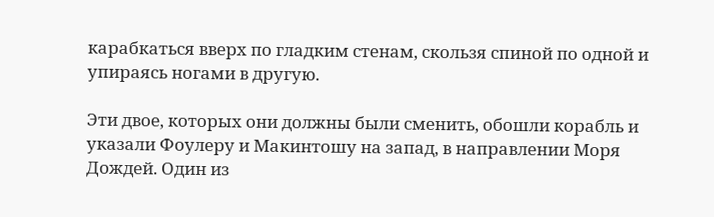карабкаться вверх по гладким стенам, скользя спиной по одной и упираясь ногами в другую.

Эти двое, которых они должны были сменить, обошли корабль и указали Фоулеру и Макинтошу на запад, в направлении Моря Дождей. Один из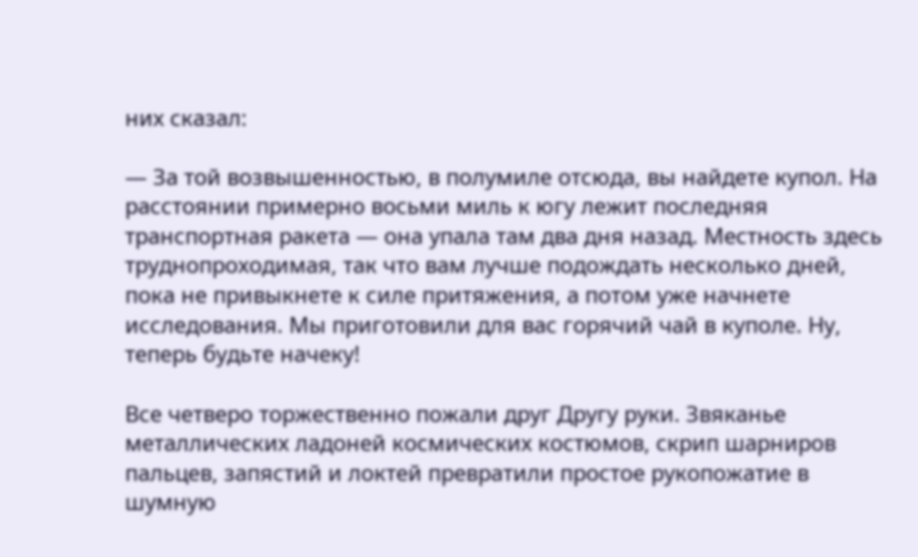них сказал:

— За той возвышенностью, в полумиле отсюда, вы найдете купол. На расстоянии примерно восьми миль к югу лежит последняя транспортная ракета — она упала там два дня назад. Местность здесь труднопроходимая, так что вам лучше подождать несколько дней, пока не привыкнете к силе притяжения, а потом уже начнете исследования. Мы приготовили для вас горячий чай в куполе. Ну, теперь будьте начеку!

Все четверо торжественно пожали друг Другу руки. Звяканье металлических ладоней космических костюмов, скрип шарниров пальцев, запястий и локтей превратили простое рукопожатие в шумную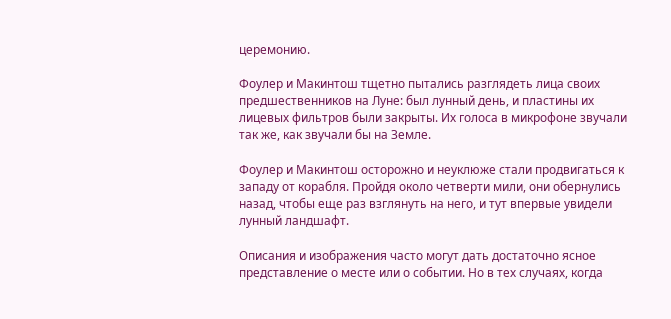церемонию.

Фоулер и Макинтош тщетно пытались разглядеть лица своих предшественников на Луне: был лунный день, и пластины их лицевых фильтров были закрыты. Их голоса в микрофоне звучали так же, как звучали бы на Земле.

Фоулер и Макинтош осторожно и неуклюже стали продвигаться к западу от корабля. Пройдя около четверти мили, они обернулись назад, чтобы еще раз взглянуть на него, и тут впервые увидели лунный ландшафт.

Описания и изображения часто могут дать достаточно ясное представление о месте или о событии. Но в тех случаях, когда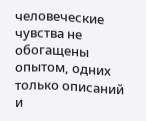человеческие чувства не обогащены опытом, одних только описаний и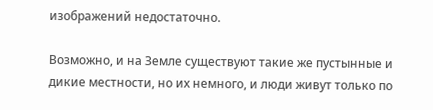изображений недостаточно.

Возможно, и на Земле существуют такие же пустынные и дикие местности, но их немного, и люди живут только по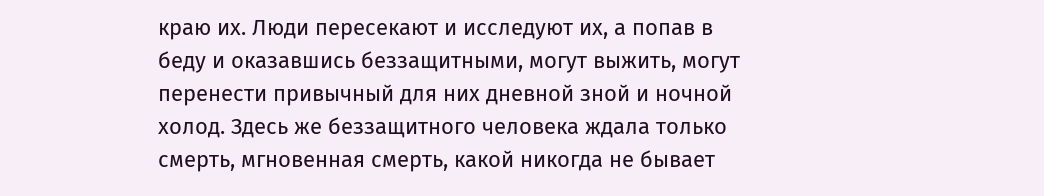краю их. Люди пересекают и исследуют их, а попав в беду и оказавшись беззащитными, могут выжить, могут перенести привычный для них дневной зной и ночной холод. Здесь же беззащитного человека ждала только смерть, мгновенная смерть, какой никогда не бывает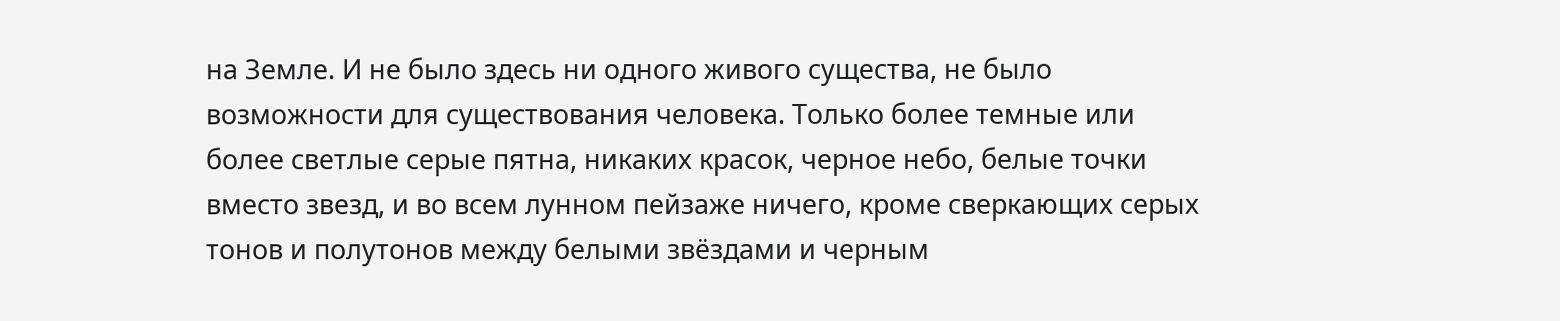на Земле. И не было здесь ни одного живого существа, не было возможности для существования человека. Только более темные или более светлые серые пятна, никаких красок, черное небо, белые точки вместо звезд, и во всем лунном пейзаже ничего, кроме сверкающих серых тонов и полутонов между белыми звёздами и черным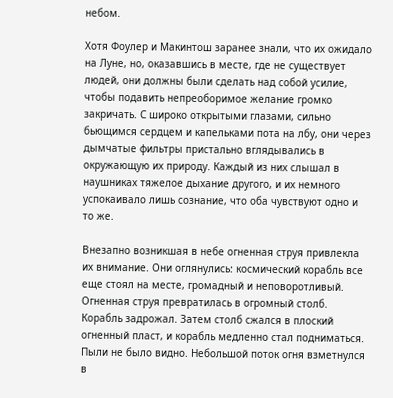небом.

Хотя Фоулер и Макинтош заранее знали, что их ожидало на Луне, но, оказавшись в месте, где не существует людей, они должны были сделать над собой усилие, чтобы подавить непреоборимое желание громко закричать. С широко открытыми глазами, сильно бьющимся сердцем и капельками пота на лбу, они через дымчатые фильтры пристально вглядывались в окружающую их природу. Каждый из них слышал в наушниках тяжелое дыхание другого, и их немного успокаивало лишь сознание, что оба чувствуют одно и то же.

Внезапно возникшая в небе огненная струя привлекла их внимание. Они оглянулись: космический корабль все еще стоял на месте, громадный и неповоротливый. Огненная струя превратилась в огромный столб. Корабль задрожал. Затем столб сжался в плоский огненный пласт, и корабль медленно стал подниматься. Пыли не было видно. Небольшой поток огня взметнулся в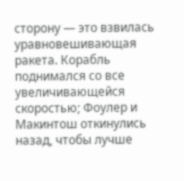сторону — это взвилась уравновешивающая ракета. Корабль поднимался со все увеличивающейся скоростью; Фоулер и Макинтош откинулись назад, чтобы лучше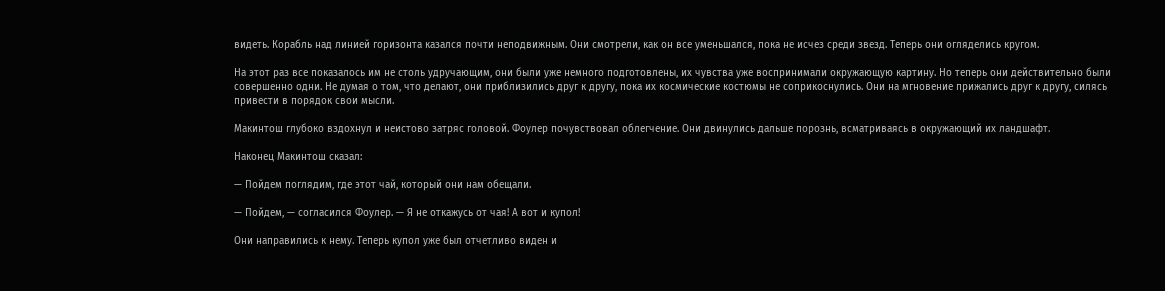видеть. Корабль над линией горизонта казался почти неподвижным. Они смотрели, как он все уменьшался, пока не исчез среди звезд. Теперь они огляделись кругом.

На этот раз все показалось им не столь удручающим, они были уже немного подготовлены, их чувства уже воспринимали окружающую картину. Но теперь они действительно были совершенно одни. Не думая о том, что делают, они приблизились друг к другу, пока их космические костюмы не соприкоснулись. Они на мгновение прижались друг к другу, силясь привести в порядок свои мысли.

Макинтош глубоко вздохнул и неистово затряс головой. Фоулер почувствовал облегчение. Они двинулись дальше порознь, всматриваясь в окружающий их ландшафт.

Наконец Макинтош сказал:

— Пойдем поглядим, где этот чай, который они нам обещали.

— Пойдем, — согласился Фоулер. — Я не откажусь от чая! А вот и купол!

Они направились к нему. Теперь купол уже был отчетливо виден и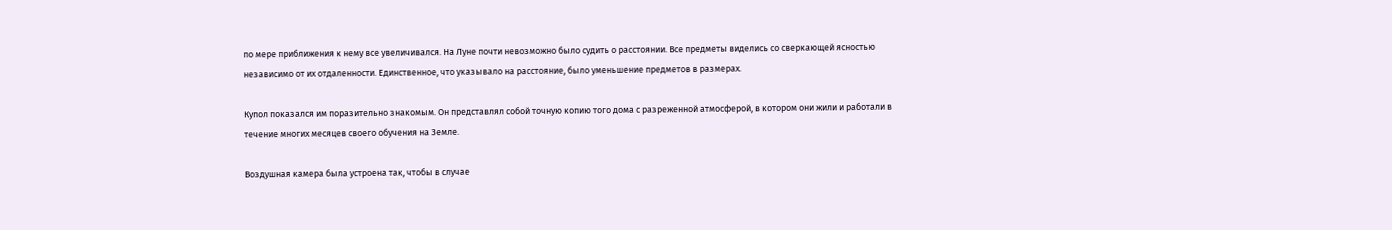по мере приближения к нему все увеличивался. На Луне почти невозможно было судить о расстоянии. Все предметы виделись со сверкающей ясностью независимо от их отдаленности. Единственное, что указывало на расстояние, было уменьшение предметов в размерах.

Купол показался им поразительно знакомым. Он представлял собой точную копию того дома с разреженной атмосферой, в котором они жили и работали в течение многих месяцев своего обучения на Земле.

Воздушная камера была устроена так, чтобы в случае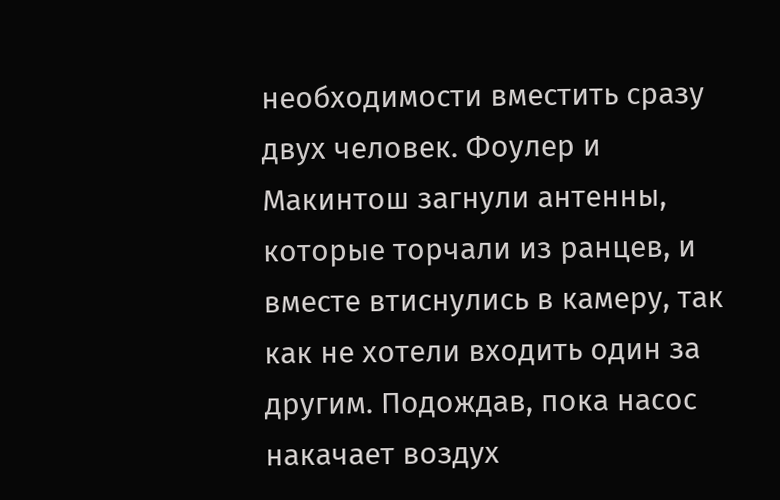необходимости вместить сразу двух человек. Фоулер и Макинтош загнули антенны, которые торчали из ранцев, и вместе втиснулись в камеру, так как не хотели входить один за другим. Подождав, пока насос накачает воздух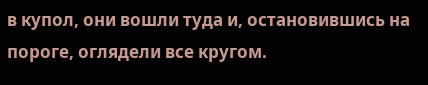в купол, они вошли туда и, остановившись на пороге, оглядели все кругом.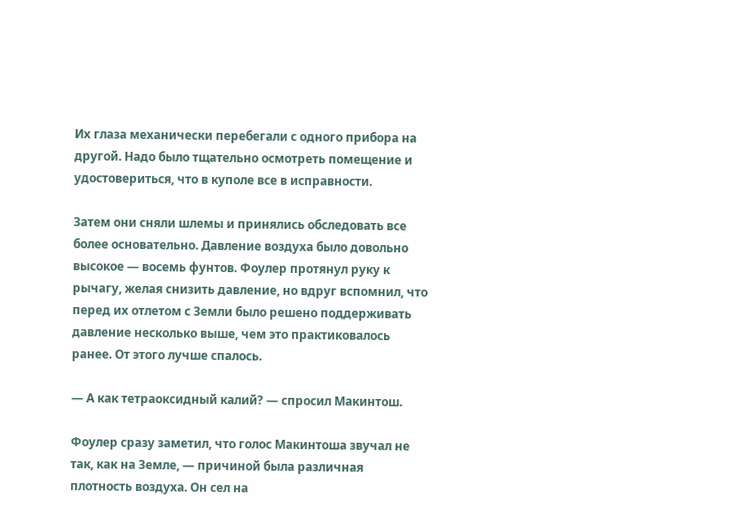Их глаза механически перебегали с одного прибора на другой. Надо было тщательно осмотреть помещение и удостовериться, что в куполе все в исправности.

Затем они сняли шлемы и принялись обследовать все более основательно. Давление воздуха было довольно высокое — восемь фунтов. Фоулер протянул руку к рычагу, желая снизить давление, но вдруг вспомнил, что перед их отлетом с Земли было решено поддерживать давление несколько выше, чем это практиковалось ранее. От этого лучше спалось.

— А как тетраоксидный калий? — спросил Макинтош.

Фоулер сразу заметил, что голос Макинтоша звучал не так, как на Земле, — причиной была различная плотность воздуха. Он сел на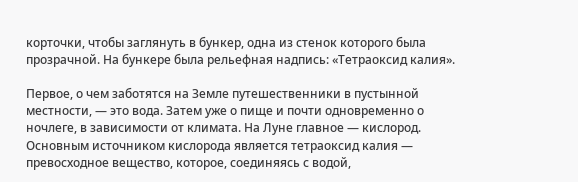корточки, чтобы заглянуть в бункер, одна из стенок которого была прозрачной. На бункере была рельефная надпись: «Тетраоксид калия».

Первое, о чем заботятся на Земле путешественники в пустынной местности, — это вода. Затем уже о пище и почти одновременно о ночлеге, в зависимости от климата. На Луне главное — кислород. Основным источником кислорода является тетраоксид калия — превосходное вещество, которое, соединяясь с водой,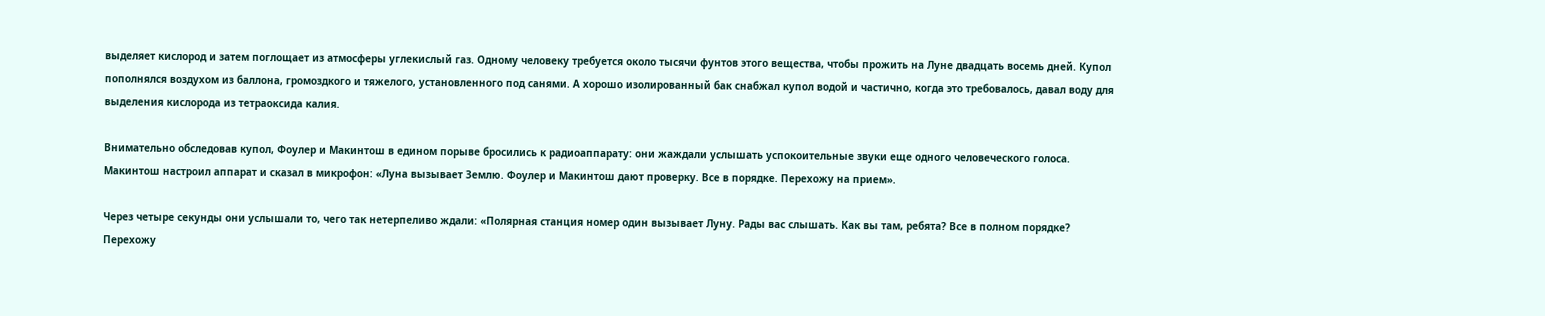выделяет кислород и затем поглощает из атмосферы углекислый газ. Одному человеку требуется около тысячи фунтов этого вещества, чтобы прожить на Луне двадцать восемь дней. Купол пополнялся воздухом из баллона, громоздкого и тяжелого, установленного под санями. А хорошо изолированный бак снабжал купол водой и частично, когда это требовалось, давал воду для выделения кислорода из тетраоксида калия.

Внимательно обследовав купол, Фоулер и Макинтош в едином порыве бросились к радиоаппарату: они жаждали услышать успокоительные звуки еще одного человеческого голоса. Макинтош настроил аппарат и сказал в микрофон: «Луна вызывает Землю. Фоулер и Макинтош дают проверку. Все в порядке. Перехожу на прием».

Через четыре секунды они услышали то, чего так нетерпеливо ждали: «Полярная станция номер один вызывает Луну. Рады вас слышать. Как вы там, ребята? Все в полном порядке? Перехожу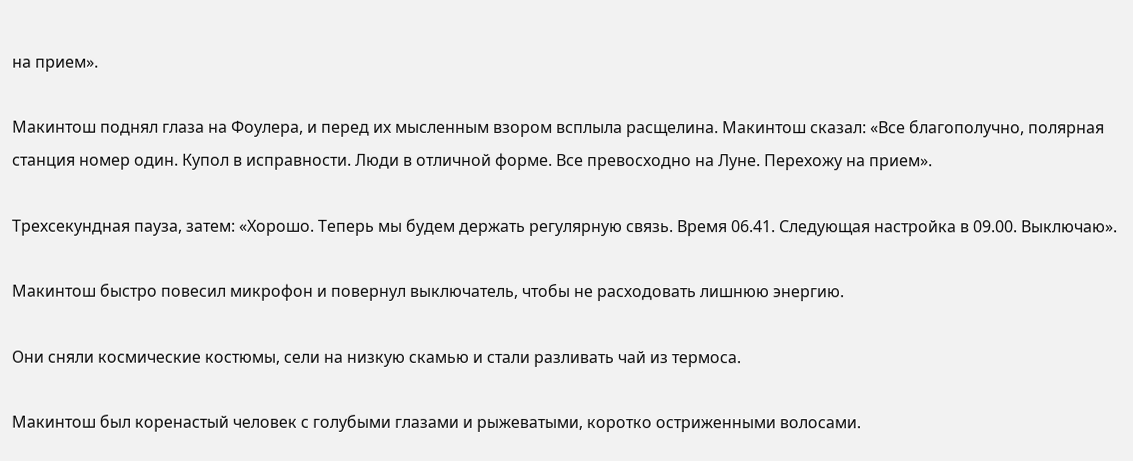на прием».

Макинтош поднял глаза на Фоулера, и перед их мысленным взором всплыла расщелина. Макинтош сказал: «Все благополучно, полярная станция номер один. Купол в исправности. Люди в отличной форме. Все превосходно на Луне. Перехожу на прием».

Трехсекундная пауза, затем: «Хорошо. Теперь мы будем держать регулярную связь. Время 06.41. Следующая настройка в 09.00. Выключаю».

Макинтош быстро повесил микрофон и повернул выключатель, чтобы не расходовать лишнюю энергию.

Они сняли космические костюмы, сели на низкую скамью и стали разливать чай из термоса.

Макинтош был коренастый человек с голубыми глазами и рыжеватыми, коротко остриженными волосами.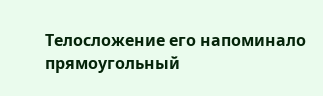Телосложение его напоминало прямоугольный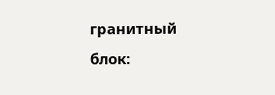гранитный блок: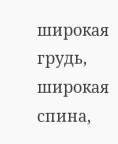широкая грудь, широкая спина,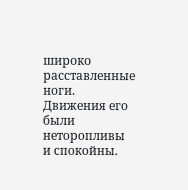широко расставленные ноги. Движения его были неторопливы и спокойны.